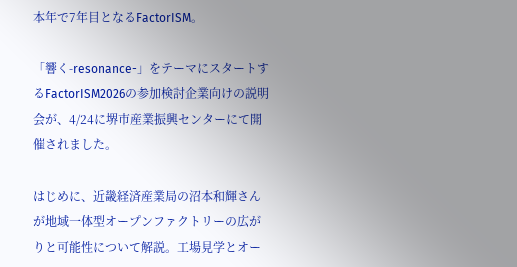本年で7年目となるFactorISM。

「響く-resonance-」をテーマにスタートするFactorISM2026の参加検討企業向けの説明会が、4/24に堺市産業振興センターにて開催されました。

はじめに、近畿経済産業局の沼本和輝さんが地域一体型オープンファクトリーの広がりと可能性について解説。工場見学とオー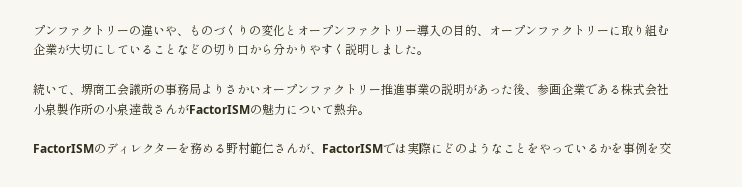プンファクトリーの違いや、ものづくりの変化とオープンファクトリー導入の目的、オープンファクトリーに取り組む企業が大切にしていることなどの切り口から分かりやすく説明しました。

続いて、堺商工会議所の事務局よりさかいオープンファクトリー推進事業の説明があった後、参画企業である株式会社小泉製作所の小泉達哉さんがFactorISMの魅力について熱弁。

FactorISMのディレクターを務める野村範仁さんが、FactorISMでは実際にどのようなことをやっているかを事例を交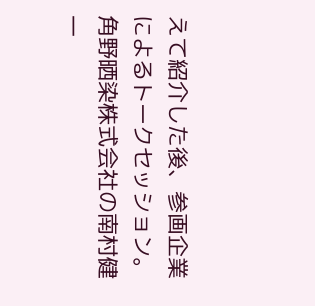えて紹介した後、参画企業によるトークセッション。角野晒染株式会社の南村健一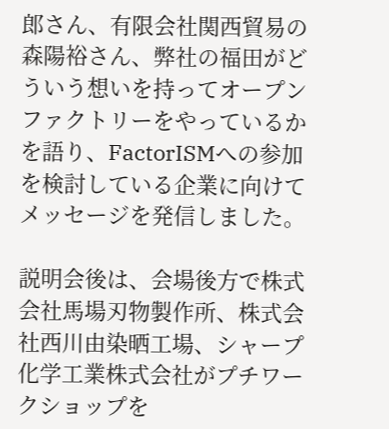郎さん、有限会社関西貿易の森陽裕さん、弊社の福田がどういう想いを持ってオープンファクトリーをやっているかを語り、FactorISMへの参加を検討している企業に向けてメッセージを発信しました。

説明会後は、会場後方で株式会社馬場刃物製作所、株式会社西川由染晒工場、シャープ化学工業株式会社がプチワークショップを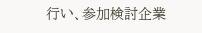行い、参加検討企業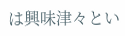は興味津々とい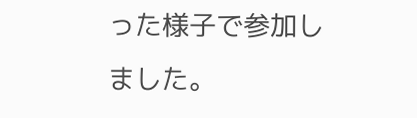った様子で参加しました。